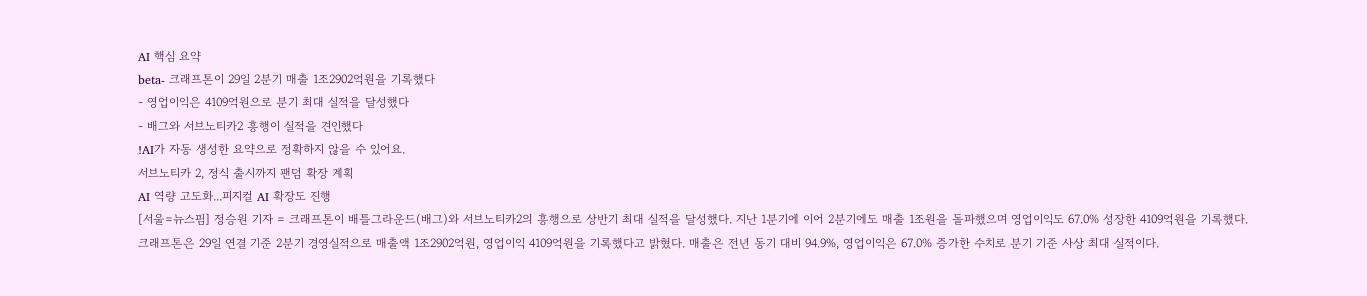AI 핵심 요약
beta- 크래프톤이 29일 2분기 매출 1조2902억원을 기록했다
- 영업이익은 4109억원으로 분기 최대 실적을 달성했다
- 배그와 서브노티카2 흥행이 실적을 견인했다
!AI가 자동 생성한 요약으로 정확하지 않을 수 있어요.
서브노티카 2, 정식 출시까지 팬덤 확장 계획
AI 역량 고도화...피지컬 AI 확장도 진행
[서울=뉴스핌] 정승원 기자 = 크래프톤이 배틀그라운드(배그)와 서브노티카2의 흥행으로 상반기 최대 실적을 달성했다. 지난 1분기에 이어 2분기에도 매출 1조원을 돌파했으며 영업이익도 67.0% 성장한 4109억원을 기록했다.
크래프톤은 29일 연결 기준 2분기 경영실적으로 매출액 1조2902억원, 영업이익 4109억원을 기록했다고 밝혔다. 매출은 전년 동기 대비 94.9%, 영업이익은 67.0% 증가한 수치로 분기 기준 사상 최대 실적이다.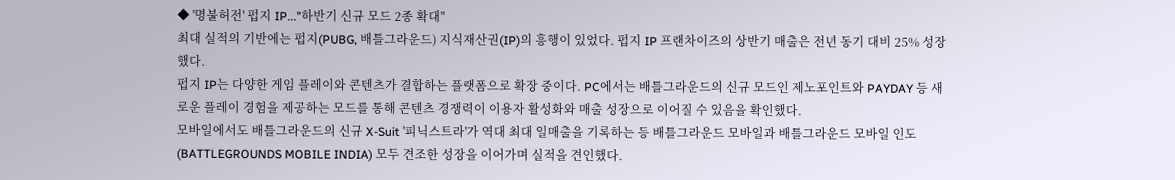◆ '명불허전' 펍지 IP..."하반기 신규 모드 2종 확대"
최대 실적의 기반에는 펍지(PUBG, 배틀그라운드) 지식재산권(IP)의 흥행이 있었다. 펍지 IP 프랜차이즈의 상반기 매출은 전년 동기 대비 25% 성장했다.
펍지 IP는 다양한 게임 플레이와 콘텐츠가 결합하는 플랫폼으로 확장 중이다. PC에서는 배틀그라운드의 신규 모드인 제노포인트와 PAYDAY 등 새로운 플레이 경험을 제공하는 모드를 통해 콘텐츠 경쟁력이 이용자 활성화와 매출 성장으로 이어질 수 있음을 확인했다.
모바일에서도 배틀그라운드의 신규 X-Suit '피닉스트라'가 역대 최대 일매출을 기록하는 등 배틀그라운드 모바일과 배틀그라운드 모바일 인도(BATTLEGROUNDS MOBILE INDIA) 모두 견조한 성장을 이어가며 실적을 견인했다.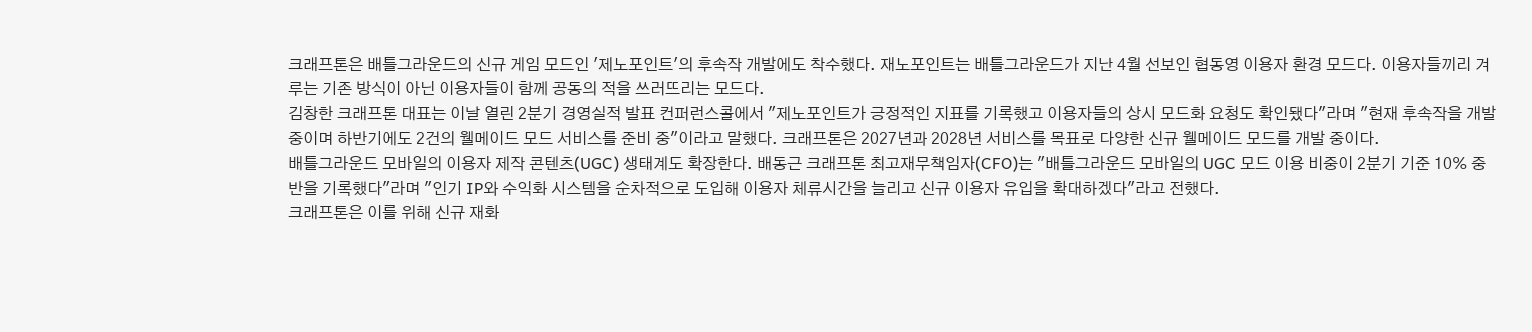크래프톤은 배틀그라운드의 신규 게임 모드인 '제노포인트'의 후속작 개발에도 착수했다. 재노포인트는 배틀그라운드가 지난 4월 선보인 협동영 이용자 환경 모드다. 이용자들끼리 겨루는 기존 방식이 아닌 이용자들이 함께 공동의 적을 쓰러뜨리는 모드다.
김창한 크래프톤 대표는 이날 열린 2분기 경영실적 발표 컨퍼런스콜에서 "제노포인트가 긍정적인 지표를 기록했고 이용자들의 상시 모드화 요청도 확인됐다"라며 "현재 후속작을 개발 중이며 하반기에도 2건의 웰메이드 모드 서비스를 준비 중"이라고 말했다. 크래프톤은 2027년과 2028년 서비스를 목표로 다양한 신규 웰메이드 모드를 개발 중이다.
배틀그라운드 모바일의 이용자 제작 콘텐츠(UGC) 생태계도 확장한다. 배동근 크래프톤 최고재무책임자(CFO)는 "배틀그라운드 모바일의 UGC 모드 이용 비중이 2분기 기준 10% 중반을 기록했다"라며 "인기 IP와 수익화 시스템을 순차적으로 도입해 이용자 체류시간을 늘리고 신규 이용자 유입을 확대하겠다"라고 전했다.
크래프톤은 이를 위해 신규 재화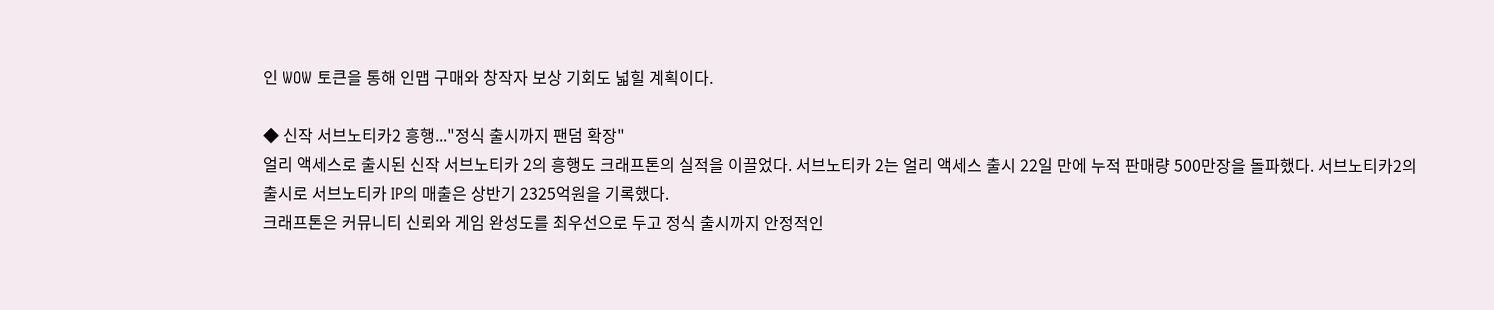인 WOW 토큰을 통해 인맵 구매와 창작자 보상 기회도 넓힐 계획이다.

◆ 신작 서브노티카2 흥행..."정식 출시까지 팬덤 확장"
얼리 액세스로 출시된 신작 서브노티카 2의 흥행도 크래프톤의 실적을 이끌었다. 서브노티카 2는 얼리 액세스 출시 22일 만에 누적 판매량 500만장을 돌파했다. 서브노티카2의 출시로 서브노티카 IP의 매출은 상반기 2325억원을 기록했다.
크래프톤은 커뮤니티 신뢰와 게임 완성도를 최우선으로 두고 정식 출시까지 안정적인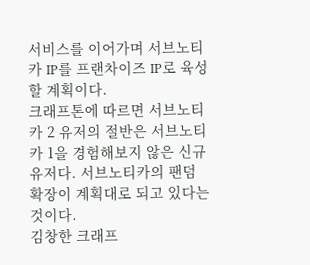서비스를 이어가며 서브노티카 IP를 프랜차이즈 IP로 육성할 계획이다.
크래프톤에 따르면 서브노티카 2 유저의 절반은 서브노티카 1을 경험해보지 않은 신규 유저다. 서브노티카의 팬덤확장이 계획대로 되고 있다는 것이다.
김창한 크래프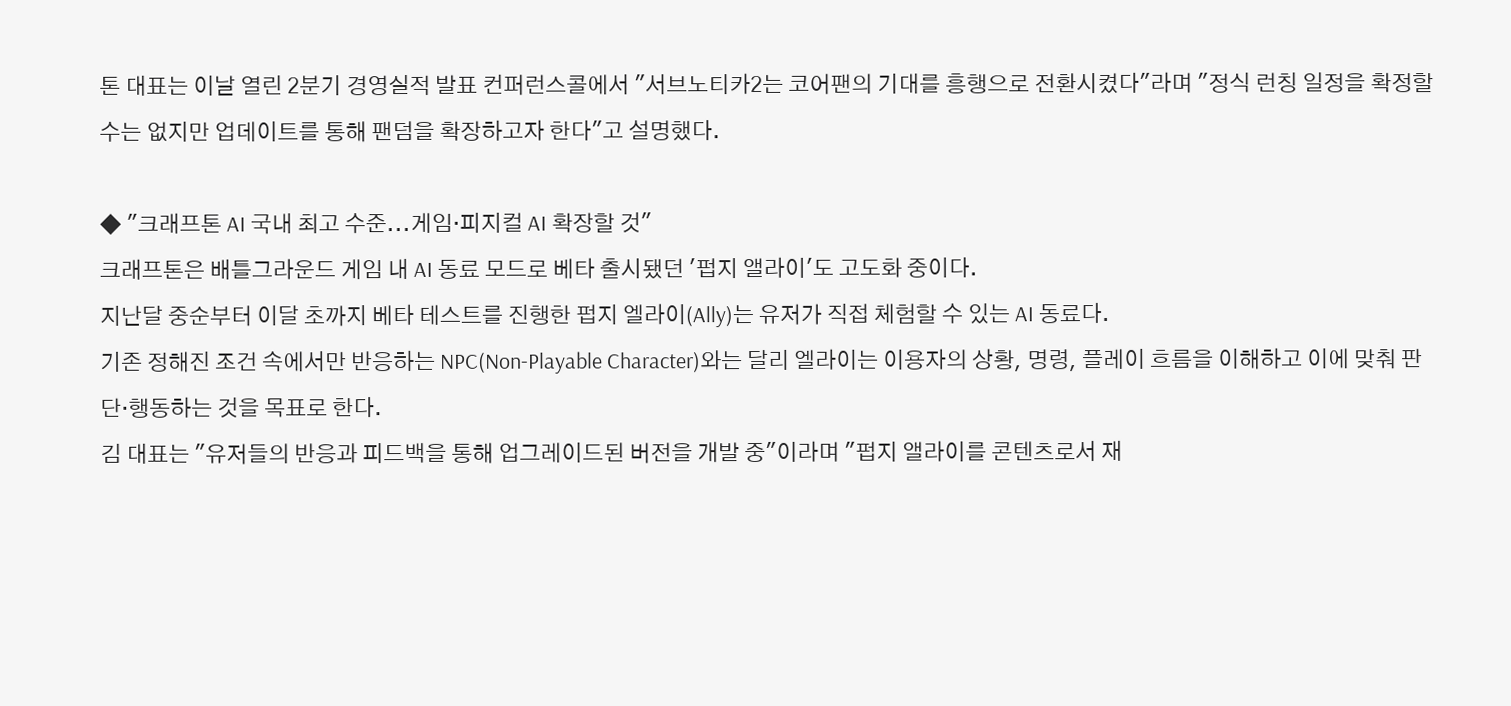톤 대표는 이날 열린 2분기 경영실적 발표 컨퍼런스콜에서 "서브노티카2는 코어팬의 기대를 흥행으로 전환시켰다"라며 "정식 런칭 일정을 확정할 수는 없지만 업데이트를 통해 팬덤을 확장하고자 한다"고 설명했다.

◆ "크래프톤 AI 국내 최고 수준...게임·피지컬 AI 확장할 것"
크래프톤은 배틀그라운드 게임 내 AI 동료 모드로 베타 출시됐던 '펍지 앨라이'도 고도화 중이다.
지난달 중순부터 이달 초까지 베타 테스트를 진행한 펍지 엘라이(Ally)는 유저가 직접 체험할 수 있는 AI 동료다.
기존 정해진 조건 속에서만 반응하는 NPC(Non-Playable Character)와는 달리 엘라이는 이용자의 상황, 명령, 플레이 흐름을 이해하고 이에 맞춰 판단·행동하는 것을 목표로 한다.
김 대표는 "유저들의 반응과 피드백을 통해 업그레이드된 버전을 개발 중"이라며 "펍지 앨라이를 콘텐츠로서 재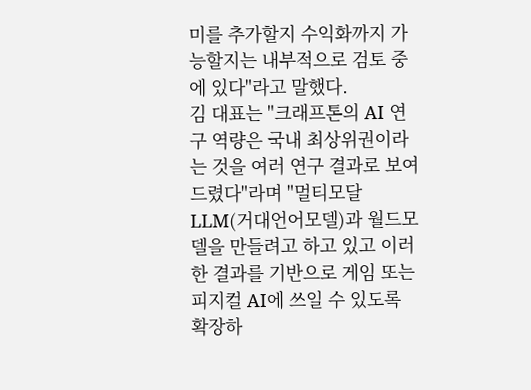미를 추가할지 수익화까지 가능할지는 내부적으로 검토 중에 있다"라고 말했다.
김 대표는 "크래프톤의 AI 연구 역량은 국내 최상위권이라는 것을 여러 연구 결과로 보여드렸다"라며 "멀티모달 LLM(거대언어모델)과 월드모델을 만들려고 하고 있고 이러한 결과를 기반으로 게임 또는 피지컬 AI에 쓰일 수 있도록 확장하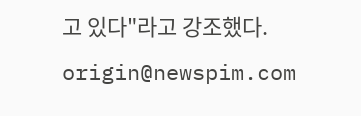고 있다"라고 강조했다.
origin@newspim.com